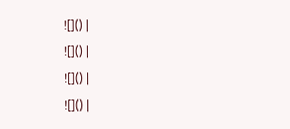![]() |
![]() |
![]() |
![]() |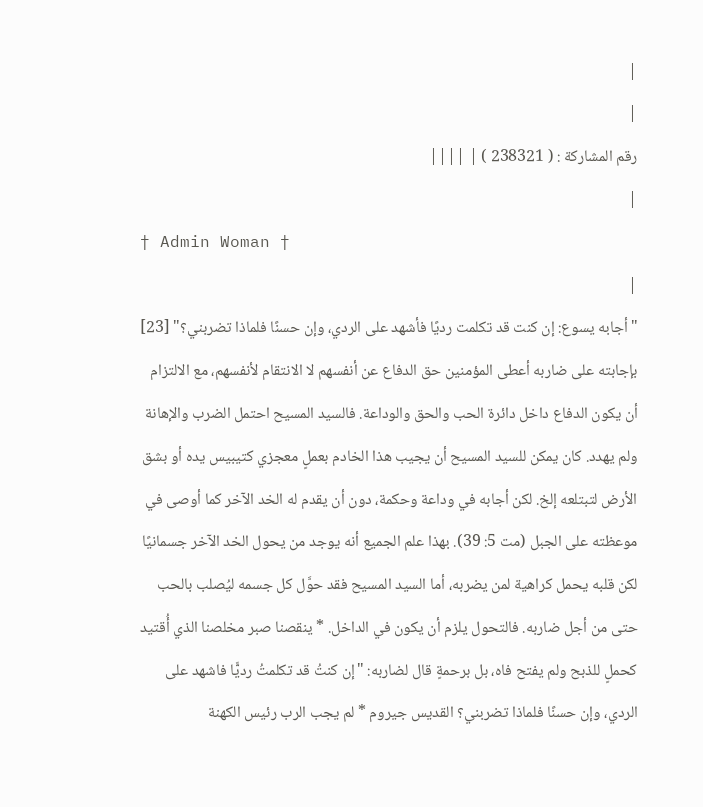|
|
رقم المشاركة : ( 238321 ) | ||||
|
† Admin Woman †
|
"أجابه يسوع: إن كنت قد تكلمت رديًا فأشهد على الردي، وإن حسنًا فلماذا تضربني؟" [23] بإجابته على ضاربه أعطى المؤمنين حق الدفاع عن أنفسهم لا الانتقام لأنفسهم، مع الالتزام أن يكون الدفاع داخل دائرة الحب والحق والوداعة. فالسيد المسيح احتمل الضرب والإهانة ولم يهدد. كان يمكن للسيد المسيح أن يجيب هذا الخادم بعملٍ معجزي كتيبيس يده أو بشق الأرض لتبتلعه إلخ. لكن أجابه في وداعة وحكمة، دون أن يقدم له الخد الآخر كما أوصى في موعظته على الجبل (مت 5: 39). بهذا علم الجميع أنه يوجد من يحول الخد الآخر جسمانيًا لكن قلبه يحمل كراهية لمن يضربه، أما السيد المسيح فقد حوَّل كل جسمه ليُصلب بالحب حتى من أجل ضاربه. فالتحول يلزم أن يكون في الداخل. * ينقصنا صبر مخلصنا الذي أُقتيد كحملٍ للذبح ولم يفتح فاه، بل برحمةٍ قال لضاربه: "إن كنتُ قد تكلمتُ رديًّا فاشهد على الردي، وإن حسنًا فلماذا تضربني؟ القديس جيروم * لم يجب الرب رئيس الكهنة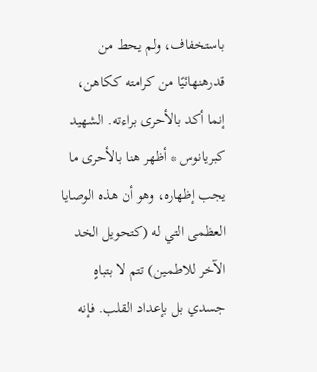باستخفاف، ولم يحط من قدرهنهائيًا من كرامته ككاهن، إنما أكد بالأحرى براءته. الشهيد كبريانوس * أظهر هنا بالأحرى ما يجب إظهاره، وهو أن هذه الوصايا العظمى التي له (كتحويل الخد الآخر للاطمين) تتم لا بتباهٍ جسدي بل بإعداد القلب. فإنه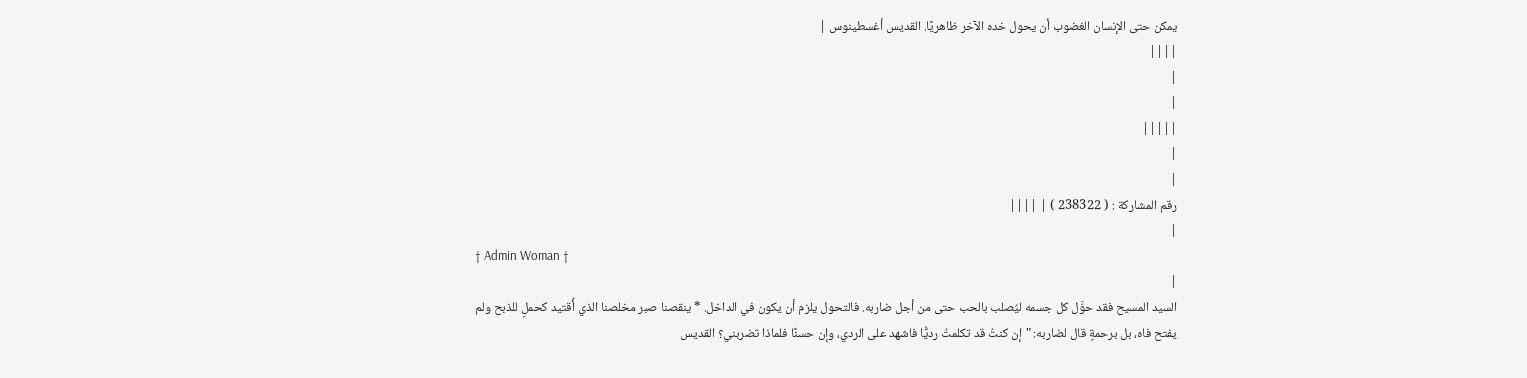يمكن حتى الإنسان الغضوب أن يحول خده الآخر ظاهريًا. القديس أغسطينوس |
||||
|
|
|||||
|
|
رقم المشاركة : ( 238322 ) | ||||
|
† Admin Woman †
|
السيد المسيح فقد حوَّل كل جسمه ليُصلب بالحب حتى من أجل ضاربه. فالتحول يلزم أن يكون في الداخل. * ينقصنا صبر مخلصنا الذي أُقتيد كحملٍ للذبح ولم يفتح فاه، بل برحمةٍ قال لضاربه: "إن كنتُ قد تكلمتُ رديًّا فاشهد على الردي، وإن حسنًا فلماذا تضربني؟ القديس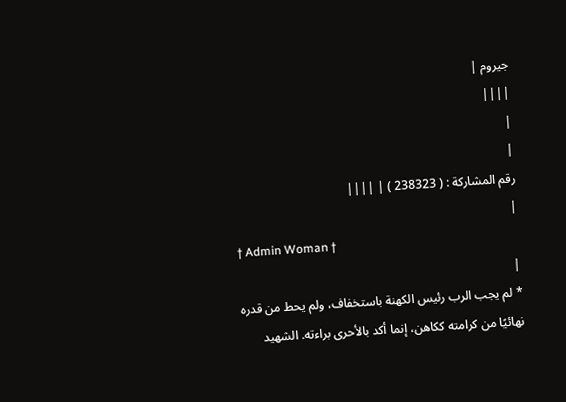جيروم |
||||
|
|
رقم المشاركة : ( 238323 ) | ||||
|
† Admin Woman †
|
* لم يجب الرب رئيس الكهنة باستخفاف، ولم يحط من قدره نهائيًا من كرامته ككاهن، إنما أكد بالأحرى براءته. الشهيد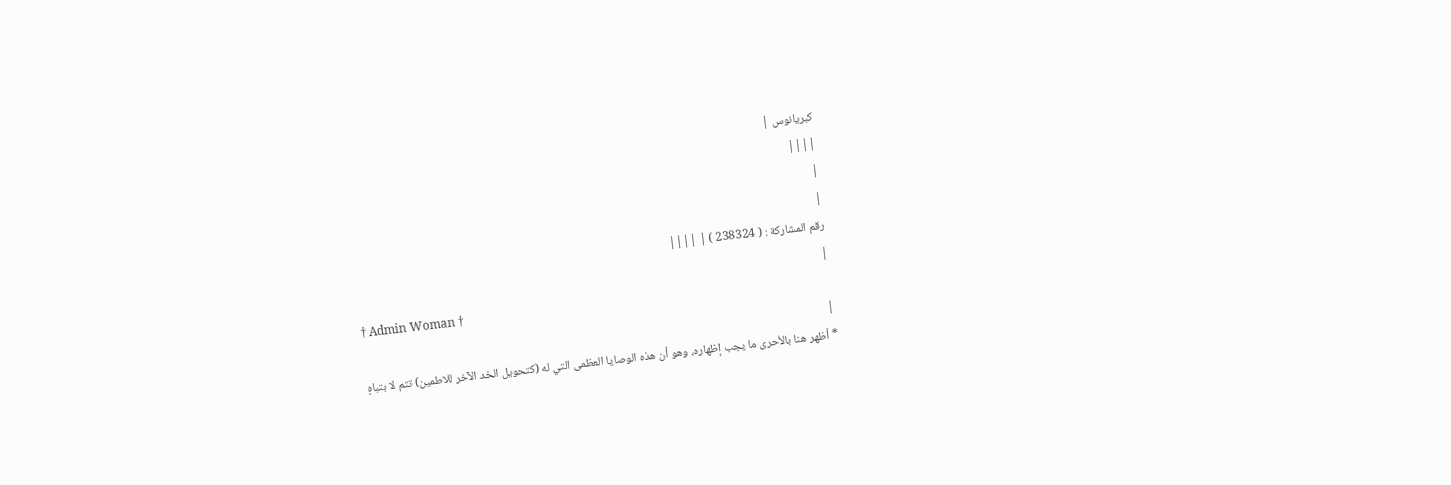كبريانوس |
||||
|
|
رقم المشاركة : ( 238324 ) | ||||
|
† Admin Woman †
|
* أظهر هنا بالأحرى ما يجب إظهاره، وهو أن هذه الوصايا العظمى التي له (كتحويل الخد الآخر للاطمين) تتم لا بتباهٍ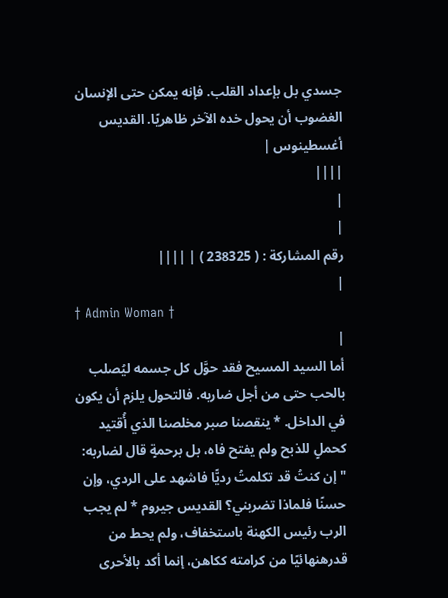جسدي بل بإعداد القلب. فإنه يمكن حتى الإنسان الغضوب أن يحول خده الآخر ظاهريًا. القديس أغسطينوس |
||||
|
|
رقم المشاركة : ( 238325 ) | ||||
|
† Admin Woman †
|
أما السيد المسيح فقد حوَّل كل جسمه ليُصلب بالحب حتى من أجل ضاربه. فالتحول يلزم أن يكون في الداخل. * ينقصنا صبر مخلصنا الذي أُقتيد كحملٍ للذبح ولم يفتح فاه، بل برحمةٍ قال لضاربه: "إن كنتُ قد تكلمتُ رديًّا فاشهد على الردي، وإن حسنًا فلماذا تضربني؟ القديس جيروم * لم يجب الرب رئيس الكهنة باستخفاف، ولم يحط من قدرهنهائيًا من كرامته ككاهن، إنما أكد بالأحرى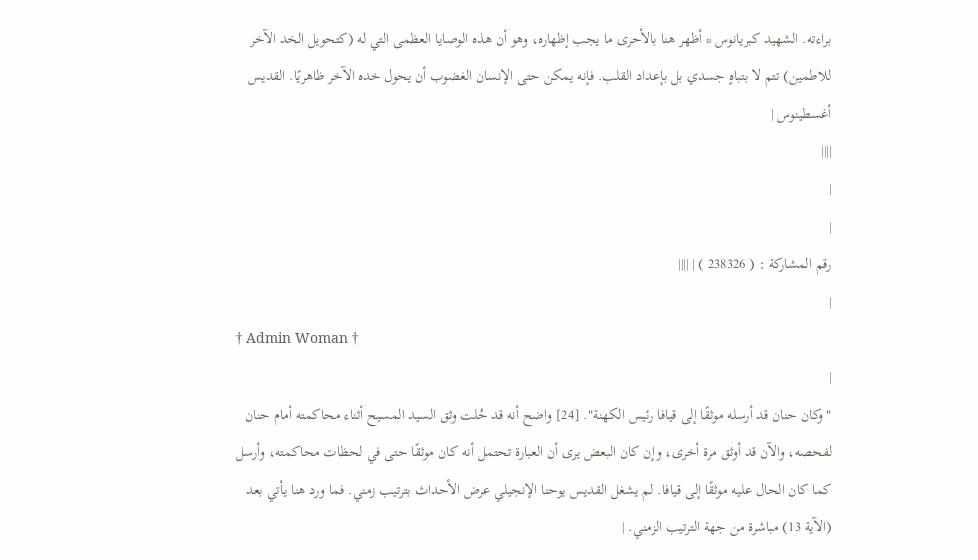براءته. الشهيد كبريانوس * أظهر هنا بالأحرى ما يجب إظهاره، وهو أن هذه الوصايا العظمى التي له (كتحويل الخد الآخر للاطمين) تتم لا بتباهٍ جسدي بل بإعداد القلب. فإنه يمكن حتى الإنسان الغضوب أن يحول خده الآخر ظاهريًا. القديس أغسطينوس |
||||
|
|
رقم المشاركة : ( 238326 ) | ||||
|
† Admin Woman †
|
"وكان حنان قد أرسله موثقًا إلى قيافا رئيس الكهنة". [24] واضح أنه قد حُلت وثق السيد المسيح أثناء محاكمته أمام حنان لفحصه، والآن قد أوثق مرة أخرى، وإن كان البعض يرى أن العبارة تحتمل أنه كان موثقًا حتى في لحظات محاكمته، وأرسل كما كان الحال عليه موثقًا إلى قيافا. لم يشغل القديس يوحنا الإنجيلي عرض الأحداث بترتيب زمني. فما ورد هنا يأتي بعد (الآية 13) مباشرة من جهة الترتيب الزمني. |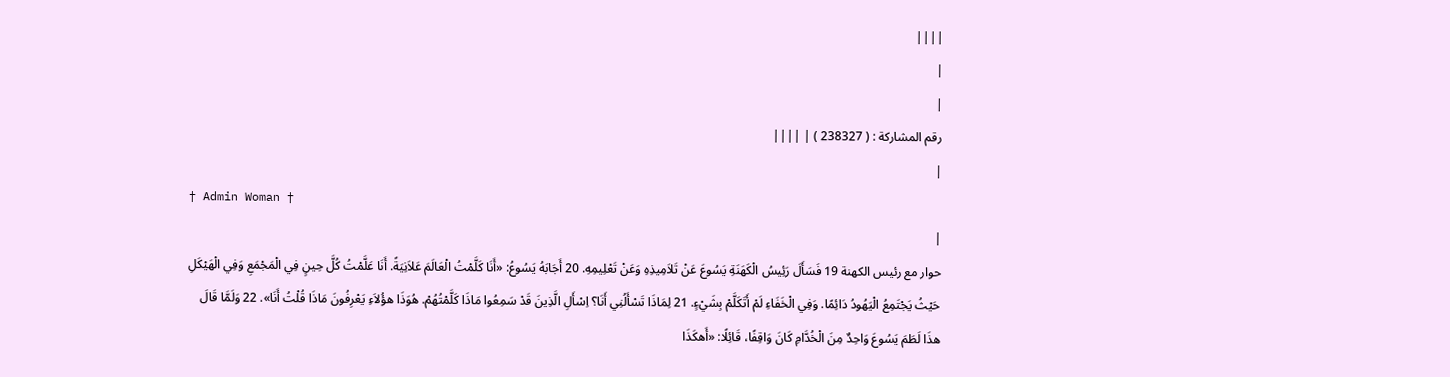||||
|
|
رقم المشاركة : ( 238327 ) | ||||
|
† Admin Woman †
|
حوار مع رئيس الكهنة 19 فَسَأَلَ رَئِيسُ الْكَهَنَةِ يَسُوعَ عَنْ تَلاَمِيذِهِ وَعَنْ تَعْلِيمِهِ. 20 أَجَابَهُ يَسُوعُ: «أَنَا كَلَّمْتُ الْعَالَمَ عَلاَنِيَةً. أَنَا عَلَّمْتُ كُلَّ حِينٍ فِي الْمَجْمَعِ وَفِي الْهَيْكَلِ حَيْثُ يَجْتَمِعُ الْيَهُودُ دَائِمًا. وَفِي الْخَفَاءِ لَمْ أَتَكَلَّمْ بِشَيْءٍ. 21 لِمَاذَا تَسْأَلُنِي أَنَا؟ اِسْأَلِ الَّذِينَ قَدْ سَمِعُوا مَاذَا كَلَّمْتُهُمْ. هُوَذَا هؤُلاَءِ يَعْرِفُونَ مَاذَا قُلْتُ أَنَا». 22 وَلَمَّا قَالَ هذَا لَطَمَ يَسُوعَ وَاحِدٌ مِنَ الْخُدَّامِ كَانَ وَاقِفًا، قَائِلًا: «أَهكَذَا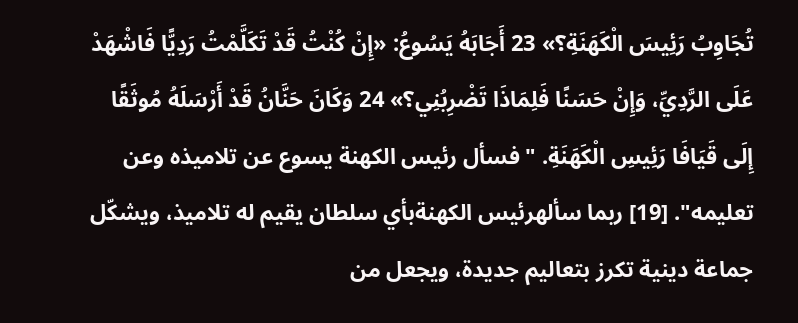تُجَاوِبُ رَئِيسَ الْكَهَنَةِ؟» 23 أَجَابَهُ يَسُوعُ: «إِنْ كُنْتُ قَدْ تَكَلَّمْتُ رَدِيًّا فَاشْهَدْ عَلَى الرَّدِيِّ، وَإِنْ حَسَنًا فَلِمَاذَا تَضْرِبُنِي؟» 24 وَكَانَ حَنَّانُ قَدْ أَرْسَلَهُ مُوثَقًا إِلَى قَيَافَا رَئِيسِ الْكَهَنَةِ. "فسأل رئيس الكهنة يسوع عن تلاميذه وعن تعليمه". [19] ربما سألهرئيس الكهنةبأي سلطان يقيم له تلاميذ، ويشكّل جماعة دينية تكرز بتعاليم جديدة، ويجعل من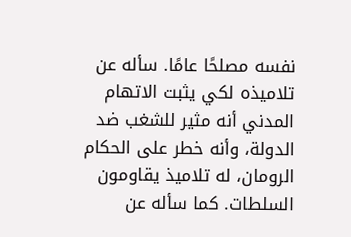نفسه مصلحًا عامًا. سأله عن تلاميذه لكي يثبت الاتهام المدني أنه مثير للشغب ضد الدولة، وأنه خطر على الحكام الرومان، له تلاميذ يقاومون السلطات. كما سأله عن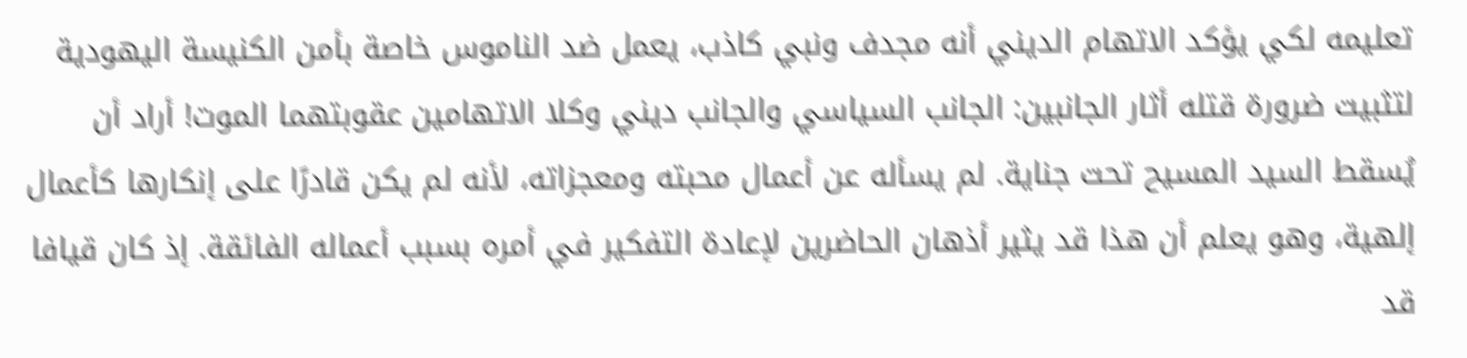تعليمه لكي يؤكد الاتهام الديني أنه مجدف ونبي كاذب، يعمل ضد الناموس خاصة بأمن الكنيسة اليهودية لتثبيت ضرورة قتله أثار الجانبين: الجانب السياسي والجانب ديني وكلا الاتهامين عقوبتهما الموت! أراد أن يُسقط السيد المسيح تحت جناية. لم يسأله عن أعمال محبته ومعجزاته، لأنه لم يكن قادرًا على إنكارها كأعمال إلهية، وهو يعلم أن هذا قد يثير أذهان الحاضرين لإعادة التفكير في أمره بسبب أعماله الفائقة. إذ كان قيافا قد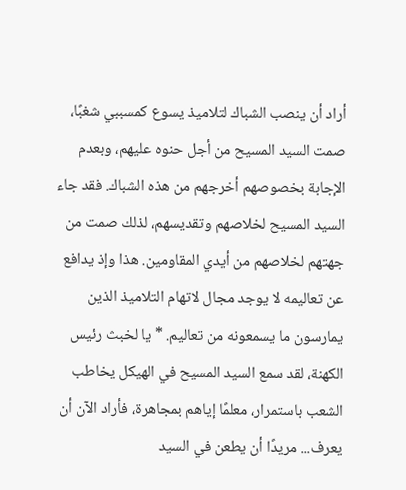أراد أن ينصب الشباك لتلاميذ يسوع كمسببي شغبًا، صمت السيد المسيح من أجل حنوه عليهم، وبعدم الإجابة بخصوصهم أخرجهم من هذه الشباك. فقد جاء السيد المسيح لخلاصهم وتقديسهم، لذلك صمت من جهتهم لخلاصهم من أيدي المقاومين. هذا وإذ يدافع عن تعاليمه لا يوجد مجال لاتهام التلاميذ الذين يمارسون ما يسمعونه من تعاليم. * يا لخبث رئيس الكهنة، لقد سمع السيد المسيح في الهيكل يخاطب الشعب باستمرار، معلمًا إياهم بمجاهرة، فأراد الآن أن يعرف... مريدًا أن يطعن في السيد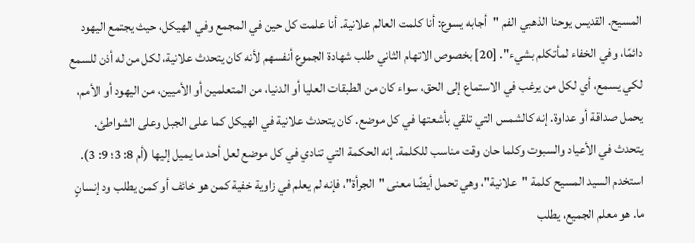المسيح. القديس يوحنا الذهبي الفم "أجابه يسوع: أنا كلمت العالم علانية. أنا علمت كل حين في المجمع وفي الهيكل، حيث يجتمع اليهود دائمًا، وفي الخفاء لمأتكلم بشيء". [20] بخصوص الاتهام الثاني طلب شهادة الجموع أنفسهم لأنه كان يتحدث علانية، لكل من له أذن للسمع لكي يسمع، أي لكل من يرغب في الاستماع إلى الحق، سواء كان من الطبقات العليا أو الدنيا، من المتعلمين أو الأميين، من اليهود أو الأمم، يحمل صداقة أو عداوة. إنه كالشمس التي تلقي بأشعتها في كل موضع. كان يتحدث علانية في الهيكل كما على الجبل وعلى الشواطئ. يتحدث في الأعياد والسبوت وكلما حان وقت مناسب للكلمة. إنه الحكمة التي تنادي في كل موضع لعل أحد ما يميل إليها (أم 8: 3؛ 9: 3). استخدم السيد المسيح كلمة "علانية"، وهي تحمل أيضًا معنى "الجرأة"، فإنه لم يعلم في زاوية خفية كمن هو خائف أو كمن يطلب ود إنسانٍ ما. هو معلم الجميع، يطلب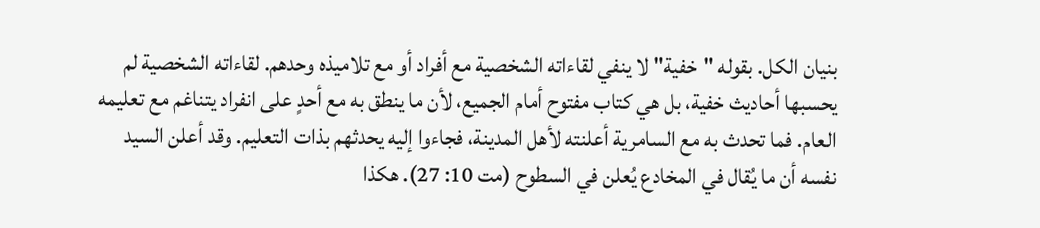بنيان الكل. بقوله "خفية" لا ينفي لقاءاته الشخصية مع أفراد أو مع تلاميذه وحدهم. لقاءاته الشخصية لم يحسبها أحاديث خفية، بل هي كتاب مفتوح أمام الجميع، لأن ما ينطق به مع أحدٍ على انفراد يتناغم مع تعليمه العام. فما تحدث به مع السامرية أعلنته لأهل المدينة، فجاءوا إليه يحدثهم بذات التعليم. وقد أعلن السيد نفسه أن ما يُقال في المخادع يُعلن في السطوح (مت 10: 27). هكذا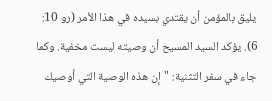يليق بالمؤمن أن يقتدي بسيده في هذا الأمر (رو 10: 6). يؤكد السيد المسيح أن وصيته ليست مخفية. وكما جاء في سفر التثنية: "إن هذه الوصية التي أوصيك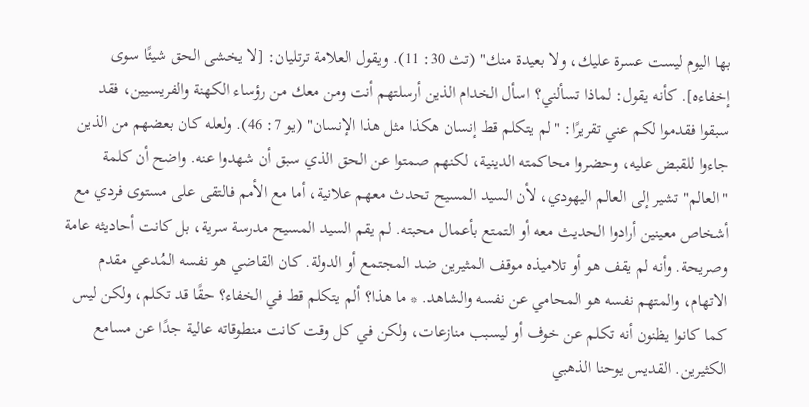بها اليوم ليست عسرة عليك، ولا بعيدة منك" (تث 30: 11). ويقول العلامة ترتليان: [لا يخشى الحق شيئًا سوى إخفاءه]. كأنه يقول: لماذا تسألني؟ اسأل الخدام الذين أرسلتهم أنت ومن معك من رؤساء الكهنة والفريسيين، فقد سبقوا فقدموا لكم عني تقريرًا: "لم يتكلم قط إنسان هكذا مثل هذا الإنسان" (يو 7: 46). ولعله كان بعضهم من الذين جاءوا للقبض عليه، وحضروا محاكمته الدينية، لكنهم صمتوا عن الحق الذي سبق أن شهدوا عنه. واضح أن كلمة "العالم" تشير إلى العالم اليهودي، لأن السيد المسيح تحدث معهم علانية، أما مع الأمم فالتقى على مستوى فردي مع أشخاص معينين أرادوا الحديث معه أو التمتع بأعمال محبته. لم يقم السيد المسيح مدرسة سرية، بل كانت أحاديثه عامة وصريحة. وأنه لم يقف هو أو تلاميذه موقف المثيرين ضد المجتمع أو الدولة. كان القاضي هو نفسه المُدعي مقدم الاتهام، والمتهم نفسه هو المحامي عن نفسه والشاهد. * ما هذا؟ ألم يتكلم قط في الخفاء؟ حقًا قد تكلم، ولكن ليس كما كانوا يظنون أنه تكلم عن خوف أو ليسبب منازعات، ولكن في كل وقت كانت منطوقاته عالية جدًا عن مسامع الكثيرين. القديس يوحنا الذهبي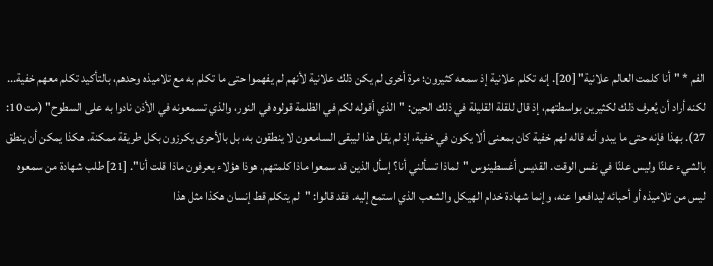الفم * "أنا كلمت العالم علانية" [20]. إنه تكلم علانية إذ سمعه كثيرون؛ مرة أخرى لم يكن ذلك علانية لأنهم لم يفهموا حتى ما تكلم به مع تلاميذه وحدهم، بالتأكيد تكلم معهم خفية... لكنه أراد أن يُعرف ذلك لكثيرين بواسطتهم، إذ قال للقلة القليلة في ذلك الحين: "الذي أقوله لكم في الظلمة قولوه في النور، والذي تسمعونه في الأذن نادوا به على السطوح" (مت 10: 27). بهذا فإنه حتى ما يبدو أنه قاله لهم خفية كان بمعنى ألا يكون في خفية، إذ لم يقل هذا ليبقى السامعون لا ينطقون به، بل بالأحرى يكرزون بكل طريقة ممكنة. هكذا يمكن أن ينطق بالشيء علنًا وليس علنًا في نفس الوقت. القديس أغسطينوس "لماذا تسألني أنا؟ إسأل الذين قد سمعوا ماذا كلمتهم. هوذا هؤلاء يعرفون ماذا قلت أنا". [21] طلب شهادة من سمعوه ليس من تلاميذه أو أحبائه ليدافعوا عنه، وإنما شهادة خدام الهيكل والشعب الذي استمع إليه. فقد قالوا: "لم يتكلم قط إنسان هكذا مثل هذا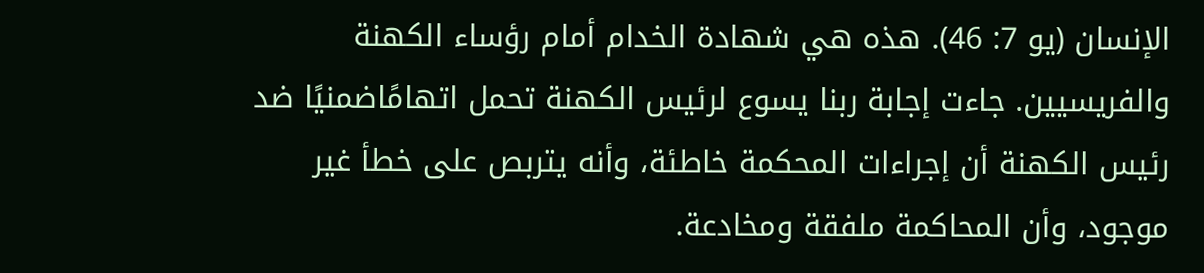الإنسان (يو 7: 46). هذه هي شهادة الخدام أمام رؤساء الكهنة والفريسيين. جاءت إجابة ربنا يسوع لرئيس الكهنة تحمل اتهامًاضمنيًا ضد رئيس الكهنة أن إجراءات المحكمة خاطئة، وأنه يتربص على خطأ غير موجود، وأن المحاكمة ملفقة ومخادعة.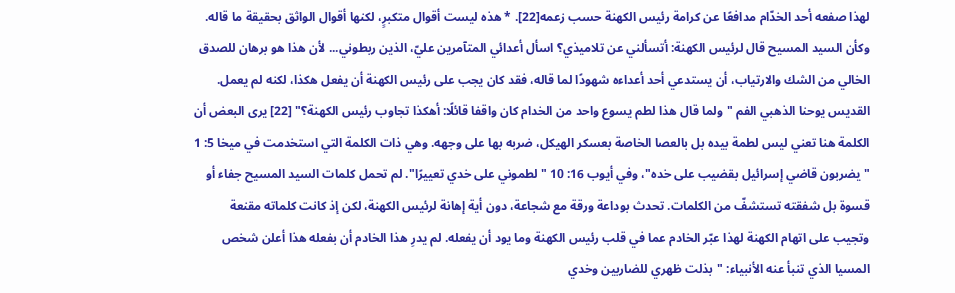لهذا صفعه أحد الخدّام مدافعًا عن كرامة رئيس الكهنة حسب زعمه[22]. * هذه ليست أقوال متكبرٍ، لكنها أقوال الواثق بحقيقة ما قاله. وكأن السيد المسيح قال لرئيس الكهنة: أتسألني عن تلاميذي؟ اسأل أعدائي المتآمرين عليّ، الذين ربطوني... لأن هذا هو برهان للصدق الخالي من الشك والارتياب، أن يستدعي أحد أعداءه شهودًا لما قاله، فقد كان يجب على رئيس الكهنة أن يفعل هكذا، لكنه لم يعمل. القديس يوحنا الذهبي الفم "ولما قال هذا لطم يسوع واحد من الخدام كان واقفا قائلًا: أهكذا تجاوب رئيس الكهنة؟" [22] يرى البعض أن الكلمة هنا تعني ليس لطمة بيده بل بالعصا الخاصة بعسكر الهيكل، ضربه بها على وجهه. وهي ذات الكلمة التي استخدمت في ميخا 5: 1 "يضربون قاضي إسرائيل بقضيب على خده"، وفي أيوب 16: 10 "لطموني على خدي تعييرًا". لم تحمل كلمات السيد المسيح جفاء أو قسوة بل شفقته تستشفّ من الكلمات. تحدث بوداعة ورقة مع شجاعة، دون أية إهانة لرئيس الكهنة، لكن إذ كانت كلماته مقنعة وتجيب على اتهام الكهنة لهذا عبّر الخادم عما في قلب رئيس الكهنة وما يود أن يفعله. لم يدرِ هذا الخادم أن بفعله هذا أعلن شخص المسيا الذي تنبأ عنه الأنبياء: "بذلت ظهري للضاربين وخدي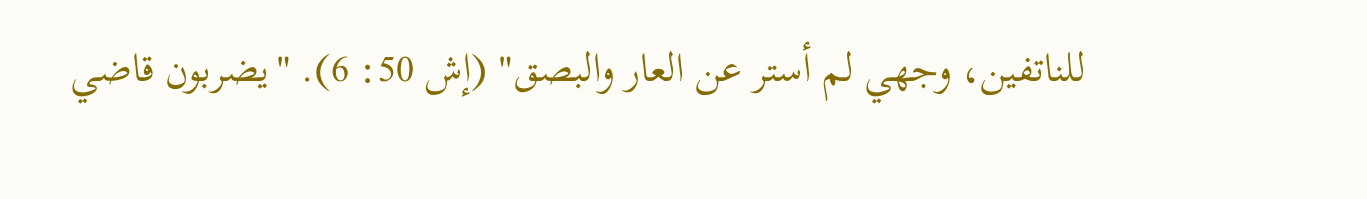للناتفين، وجهي لم أستر عن العار والبصق" (إش 50: 6). "يضربون قاضي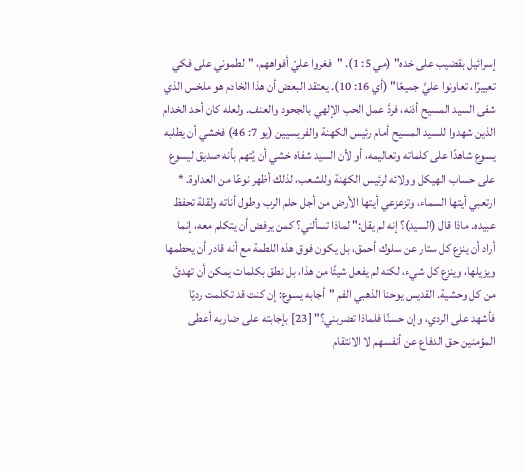إسرائيل بقضيب على خده" (مي 5: 1). "فغروا عليّ أفواههم، "لطموني على فكي تعييرًا، تعاونوا عليَّ جميعًا" (أي 16: 10). يعتقد البعض أن هذا الخادم هو ملخس الذي شفى السيد المسيح أذنه، فردَّ عمل الحب الإلهي بالجحود والعنف. ولعله كان أحد الخدام الذين شهدوا للسيد المسيح أمام رئيس الكهنة والفريسيين (يو 7: 46) فخشي أن يطلبه يسوع شاهدًا على كلماته وتعاليمه، أو لأن السيد شفاه خشي أن يُتهم بأنه صديق ليسوع على حساب الهيكل وولائه لرئيس الكهنة وللشعب، لذلك أظهر نوعًا من العداوة. * ارتعبي أيتها السماء، وتزعزعي أيتها الأرض من أجل حلم الرب وطول أناته ولقلة تحفظ عبيده. ماذا قال (السيد)؟ إنه لم يقل:" لماذا تسألني؟ كمن يرفض أن يتكلم معه، إنما أراد أن ينزع كل ستار عن سلوك أحمق، بل يكون فوق هذه اللطمة مع أنه قادر أن يحطمها ويزيلها، وينزع كل شيء، لكنه لم يفعل شيئًا من هذا، بل نطق بكلمات يمكن أن تهدئ من كل وحشية. القديس يوحنا الذهبي الفم "أجابه يسوع: إن كنت قد تكلمت رديًا فأشهد على الردي، وإن حسنًا فلماذا تضربني؟" [23] بإجابته على ضاربه أعطى المؤمنين حق الدفاع عن أنفسهم لا الانتقام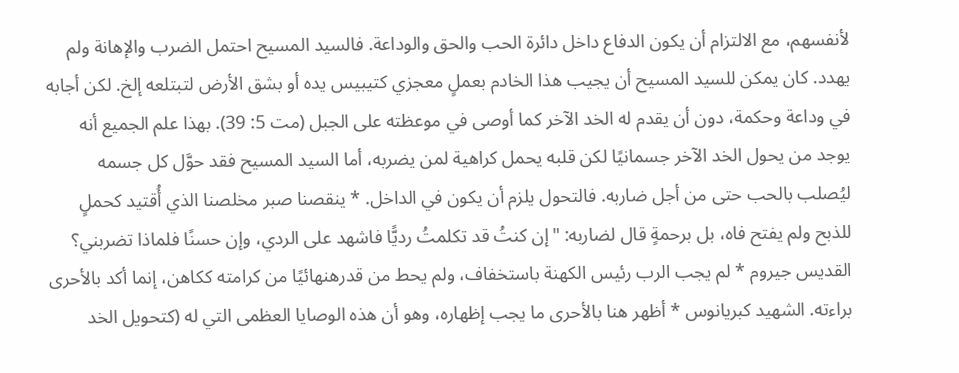لأنفسهم، مع الالتزام أن يكون الدفاع داخل دائرة الحب والحق والوداعة. فالسيد المسيح احتمل الضرب والإهانة ولم يهدد. كان يمكن للسيد المسيح أن يجيب هذا الخادم بعملٍ معجزي كتيبيس يده أو بشق الأرض لتبتلعه إلخ. لكن أجابه في وداعة وحكمة، دون أن يقدم له الخد الآخر كما أوصى في موعظته على الجبل (مت 5: 39). بهذا علم الجميع أنه يوجد من يحول الخد الآخر جسمانيًا لكن قلبه يحمل كراهية لمن يضربه، أما السيد المسيح فقد حوَّل كل جسمه ليُصلب بالحب حتى من أجل ضاربه. فالتحول يلزم أن يكون في الداخل. * ينقصنا صبر مخلصنا الذي أُقتيد كحملٍ للذبح ولم يفتح فاه، بل برحمةٍ قال لضاربه: "إن كنتُ قد تكلمتُ رديًّا فاشهد على الردي، وإن حسنًا فلماذا تضربني؟ القديس جيروم * لم يجب الرب رئيس الكهنة باستخفاف، ولم يحط من قدرهنهائيًا من كرامته ككاهن، إنما أكد بالأحرى براءته. الشهيد كبريانوس * أظهر هنا بالأحرى ما يجب إظهاره، وهو أن هذه الوصايا العظمى التي له (كتحويل الخد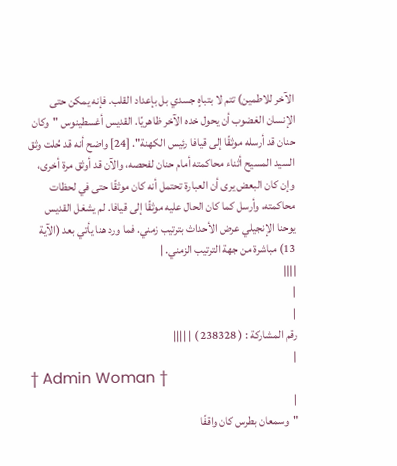الآخر للاطمين) تتم لا بتباهٍ جسدي بل بإعداد القلب. فإنه يمكن حتى الإنسان الغضوب أن يحول خده الآخر ظاهريًا. القديس أغسطينوس "وكان حنان قد أرسله موثقًا إلى قيافا رئيس الكهنة". [24] واضح أنه قد حُلت وثق السيد المسيح أثناء محاكمته أمام حنان لفحصه، والآن قد أوثق مرة أخرى، وإن كان البعض يرى أن العبارة تحتمل أنه كان موثقًا حتى في لحظات محاكمته، وأرسل كما كان الحال عليه موثقًا إلى قيافا. لم يشغل القديس يوحنا الإنجيلي عرض الأحداث بترتيب زمني. فما ورد هنا يأتي بعد (الآية 13) مباشرة من جهة الترتيب الزمني. |
||||
|
|
رقم المشاركة : ( 238328 ) | ||||
|
† Admin Woman †
|
"وسمعان بطرس كان واقفًا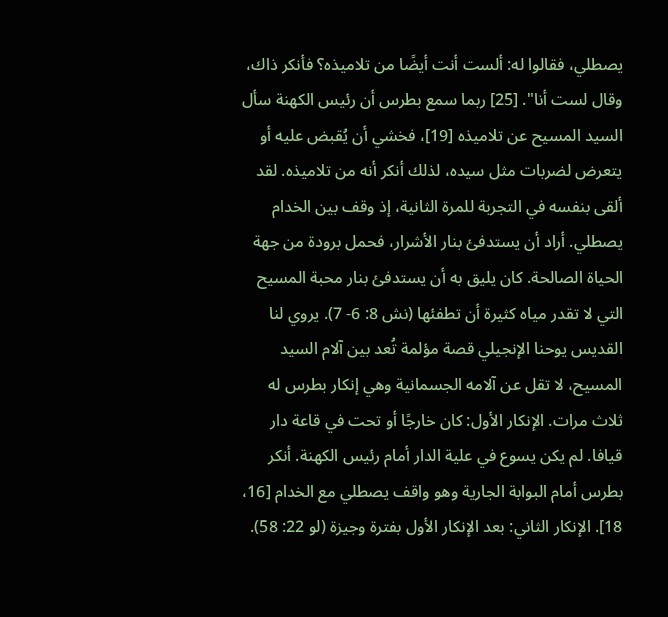يصطلي، فقالوا له: ألست أنت أيضًا من تلاميذه؟ فأنكر ذاك، وقال لست أنا". [25] ربما سمع بطرس أن رئيس الكهنة سأل السيد المسيح عن تلاميذه [19]، فخشي أن يُقبض عليه أو يتعرض لضربات مثل سيده، لذلك أنكر أنه من تلاميذه. لقد ألقى بنفسه في التجربة للمرة الثانية، إذ وقف بين الخدام يصطلي. أراد أن يستدفئ بنار الأشرار، فحمل برودة من جهة الحياة الصالحة. كان يليق به أن يستدفئ بنار محبة المسيح التي لا تقدر مياه كثيرة أن تطفئها (نش 8: 6- 7). يروي لنا القديس يوحنا الإنجيلي قصة مؤلمة تُعد بين آلام السيد المسيح، لا تقل عن آلامه الجسمانية وهي إنكار بطرس له ثلاث مرات. الإنكار الأول: كان خارجًا أو تحت في قاعة دار قيافا. لم يكن يسوع في علية الدار أمام رئيس الكهنة. أنكر بطرس أمام البوابة الجارية وهو واقف يصطلي مع الخدام [16، 18]. الإنكار الثاني: بعد الإنكار الأول بفترة وجيزة (لو 22: 58).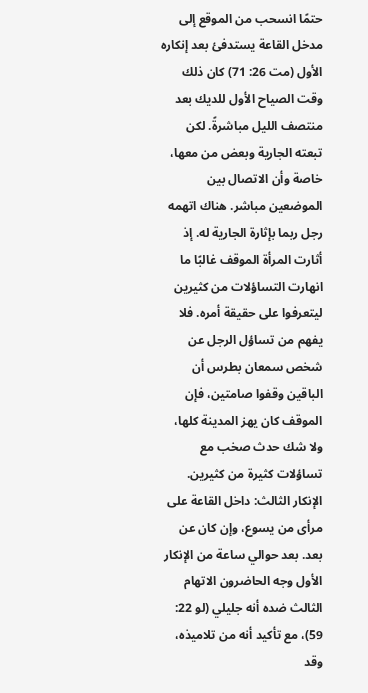حتمًا انسحب من الموقع إلى مدخل القاعة يستدفئ بعد إنكاره الأول (مت 26: 71) كان ذلك وقت الصياح الأول للديك بعد منتصف الليل مباشرةً. لكن تبعته الجارية وبعض من معها، خاصة وأن الاتصال بين الموضعين مباشر. هناك اتهمه رجل ربما بإثارة الجارية له. إذ أثارت المرأة الموقف غالبًا ما انهارت التساؤلات من كثيرين ليتعرفوا على حقيقة أمره. فلا يفهم من تساؤل الرجل عن شخص سمعان بطرس أن الباقين وقفوا صامتين، فإن الموقف كان يهز المدينة كلها، ولا شك حدث صخب مع تساؤلات كثيرة من كثيرين. الإنكار الثالث: داخل القاعة على مرأى من يسوع، وإن كان عن بعد. بعد حوالي ساعة من الإنكار الأول وجه الحاضرون الاتهام الثالث ضده أنه جليلي (لو 22: 59)، مع تأكيد أنه من تلاميذه، وقد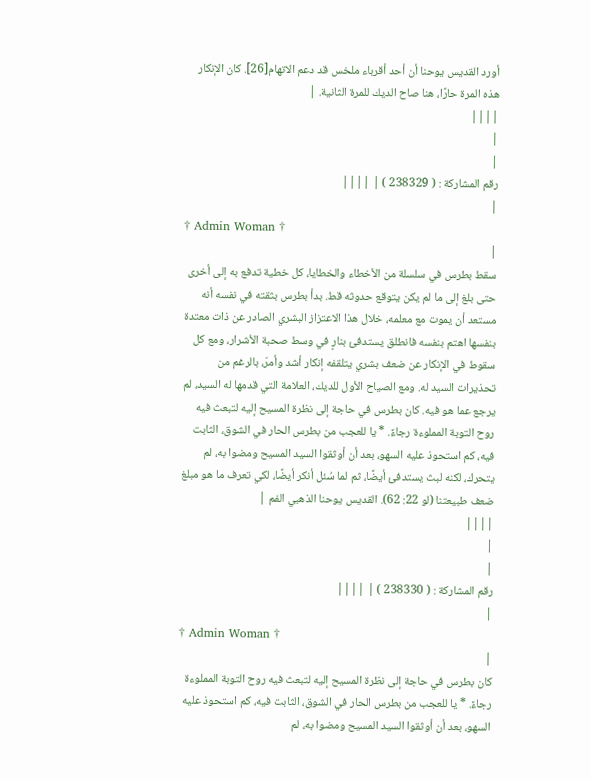أورد القديس يوحنا أن أحد أقرباء ملخس قد دعم الاتهام[26]. كان الإنكار هذه المرة حارًا، هنا صاح الديك للمرة الثانية. |
||||
|
|
رقم المشاركة : ( 238329 ) | ||||
|
† Admin Woman †
|
سقط بطرس في سلسلة من الأخطاء والخطايا، كل خطية تدفع به إلى أخرى حتى بلغ إلى ما لم يكن يتوقع حدوثه قط. بدأ بطرس بثقته في نفسه أنه مستعد أن يموت مع معلمه، خلال هذا الاعتزاز البشري الصادر عن ذات معتدة بنفسها اهتم بنفسه فانطلق يستدفئ بنارٍ في وسط صحبة الأشرار، ومع كل سقوط في الإنكار عن ضعف بشري يتلقفه إنكار أشد وأمرّ، بالرغم من تحذيرات السيد له. ومع الصياح الأول للديك، العلامة التي قدمها له السيد، لم يرجع عما هو فيه. كان بطرس في حاجة إلى نظرة المسيح إليه لتبعث فيه روح التوبة المملوءة رجاءً. * يا للعجب من بطرس الحار في الشوق، الثابت فيه، كم استحوذ عليه السهو، بعد أن أوثقوا السيد المسيح ومضوا به، لم يتحرك، لكنه لبث يستدفئ أيضًا، ثم لما سُئل أنكر أيضًا، لكي تعرف ما هو مبلغ ضعف طبيعتنا (لو 22: 62). القديس يوحنا الذهبي الفم |
||||
|
|
رقم المشاركة : ( 238330 ) | ||||
|
† Admin Woman †
|
كان بطرس في حاجة إلى نظرة المسيح إليه لتبعث فيه روح التوبة المملوءة رجاءً. * يا للعجب من بطرس الحار في الشوق، الثابت فيه، كم استحوذ عليه السهو، بعد أن أوثقوا السيد المسيح ومضوا به، لم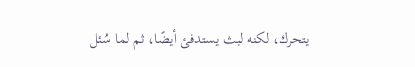يتحرك، لكنه لبث يستدفئ أيضًا، ثم لما سُئل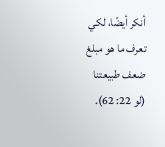أنكر أيضًا، لكي تعرف ما هو مبلغ ضعف طبيعتنا (لو 22: 62).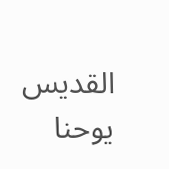القديس يوحنا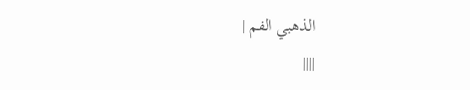الذهبي الفم |
||||